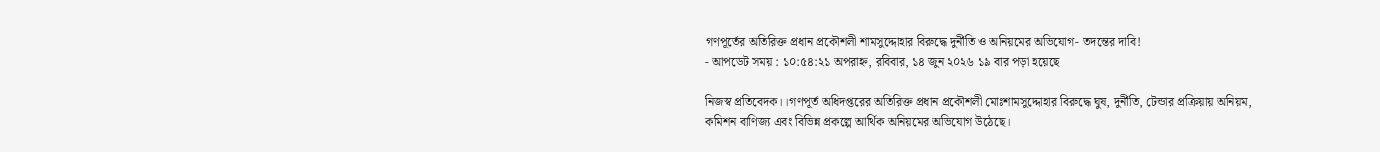গণপূর্তের অতিরিক্ত প্রধান প্রকৌশলী শামসুদ্দোহার বিরুদ্ধে দুর্নীতি ও অনিয়মের অভিযোগ- তদন্তের দাবি!
- আপডেট সময় : ১০:৫৪:২১ অপরাহ্ন, রবিবার, ১৪ জুন ২০২৬ ১৯ বার পড়া হয়েছে

নিজস্ব প্রতিবেদক।।গণপূর্ত অধিদপ্তরের অতিরিক্ত প্রধান প্রকৌশলী মোঃশামসুদ্দোহার বিরুদ্ধে ঘুষ, দুর্নীতি, টেন্ডার প্রক্রিয়ায় অনিয়ম, কমিশন বাণিজ্য এবং বিভিন্ন প্রকল্পে আর্থিক অনিয়মের অভিযোগ উঠেছে।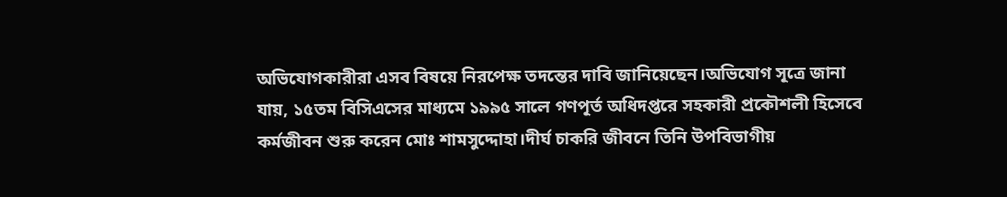অভিযোগকারীরা এসব বিষয়ে নিরপেক্ষ তদন্তের দাবি জানিয়েছেন।অভিযোগ সূত্রে জানা যায়, ১৫তম বিসিএসের মাধ্যমে ১৯৯৫ সালে গণপূর্ত অধিদপ্তরে সহকারী প্রকৌশলী হিসেবে কর্মজীবন শুরু করেন মোঃ শামসুদ্দোহা।দীর্ঘ চাকরি জীবনে তিনি উপবিভাগীয়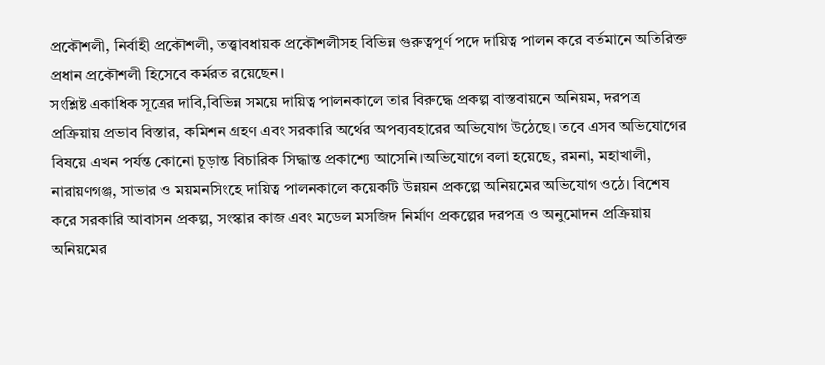প্রকৌশলী, নির্বাহী প্রকৌশলী, তত্ত্বাবধায়ক প্রকৌশলীসহ বিভিন্ন গুরুত্বপূর্ণ পদে দায়িত্ব পালন করে বর্তমানে অতিরিক্ত প্রধান প্রকৌশলী হিসেবে কর্মরত রয়েছেন।
সংশ্লিষ্ট একাধিক সূত্রের দাবি,বিভিন্ন সময়ে দায়িত্ব পালনকালে তার বিরুদ্ধে প্রকল্প বাস্তবায়নে অনিয়ম, দরপত্র প্রক্রিয়ায় প্রভাব বিস্তার, কমিশন গ্রহণ এবং সরকারি অর্থের অপব্যবহারের অভিযোগ উঠেছে। তবে এসব অভিযোগের বিষয়ে এখন পর্যন্ত কোনো চূড়ান্ত বিচারিক সিদ্ধান্ত প্রকাশ্যে আসেনি।অভিযোগে বলা হয়েছে, রমনা, মহাখালী, নারায়ণগঞ্জ, সাভার ও ময়মনসিংহে দায়িত্ব পালনকালে কয়েকটি উন্নয়ন প্রকল্পে অনিয়মের অভিযোগ ওঠে। বিশেষ করে সরকারি আবাসন প্রকল্প, সংস্কার কাজ এবং মডেল মসজিদ নির্মাণ প্রকল্পের দরপত্র ও অনুমোদন প্রক্রিয়ায় অনিয়মের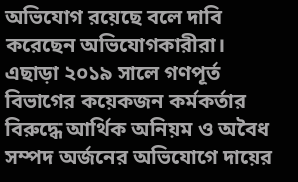অভিযোগ রয়েছে বলে দাবি করেছেন অভিযোগকারীরা।
এছাড়া ২০১৯ সালে গণপূর্ত বিভাগের কয়েকজন কর্মকর্তার বিরুদ্ধে আর্থিক অনিয়ম ও অবৈধ সম্পদ অর্জনের অভিযোগে দায়ের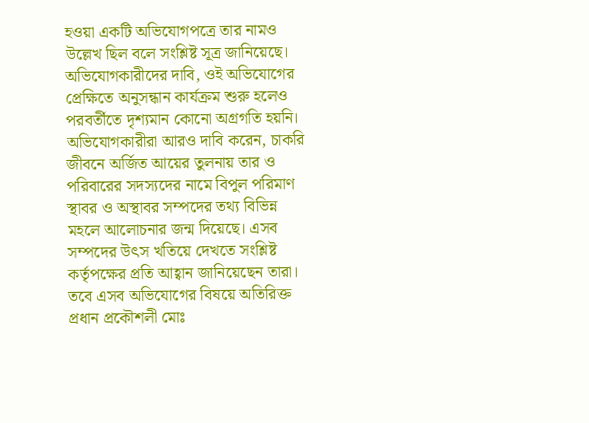হওয়া একটি অভিযোগপত্রে তার নামও উল্লেখ ছিল বলে সংশ্লিষ্ট সূত্র জানিয়েছে। অভিযোগকারীদের দাবি, ওই অভিযোগের প্রেক্ষিতে অনুসন্ধান কার্যক্রম শুরু হলেও পরবর্তীতে দৃশ্যমান কোনো অগ্রগতি হয়নি।
অভিযোগকারীরা আরও দাবি করেন, চাকরি জীবনে অর্জিত আয়ের তুলনায় তার ও পরিবারের সদস্যদের নামে বিপুল পরিমাণ স্থাবর ও অস্থাবর সম্পদের তথ্য বিভিন্ন মহলে আলোচনার জন্ম দিয়েছে। এসব সম্পদের উৎস খতিয়ে দেখতে সংশ্লিষ্ট কর্তৃপক্ষের প্রতি আহ্বান জানিয়েছেন তারা।
তবে এসব অভিযোগের বিষয়ে অতিরিক্ত প্রধান প্রকৌশলী মোঃ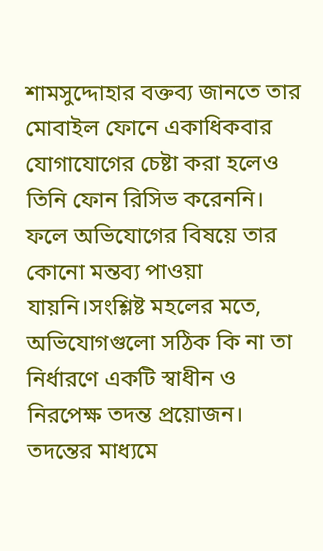শামসুদ্দোহার বক্তব্য জানতে তার মোবাইল ফোনে একাধিকবার যোগাযোগের চেষ্টা করা হলেও তিনি ফোন রিসিভ করেননি। ফলে অভিযোগের বিষয়ে তার কোনো মন্তব্য পাওয়া যায়নি।সংশ্লিষ্ট মহলের মতে, অভিযোগগুলো সঠিক কি না তা নির্ধারণে একটি স্বাধীন ও নিরপেক্ষ তদন্ত প্রয়োজন। তদন্তের মাধ্যমে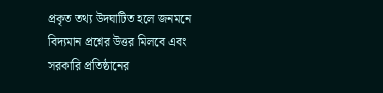প্রকৃত তথ্য উদঘাটিত হলে জনমনে বিদ্যমান প্রশ্নের উত্তর মিলবে এবং সরকারি প্রতিষ্ঠানের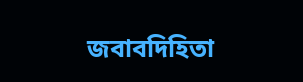জবাবদিহিতা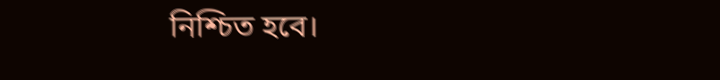নিশ্চিত হবে।